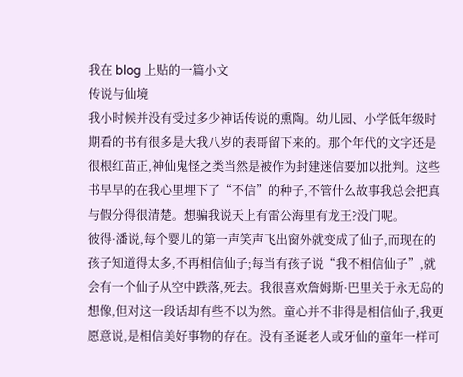我在 blog 上贴的一篇小文
传说与仙境
我小时候并没有受过多少神话传说的熏陶。幼儿园、小学低年级时期看的书有很多是大我八岁的表哥留下来的。那个年代的文字还是很根红苗正,神仙鬼怪之类当然是被作为封建迷信要加以批判。这些书早早的在我心里埋下了“不信”的种子,不管什么故事我总会把真与假分得很清楚。想骗我说天上有雷公海里有龙王?没门呢。
彼得·潘说,每个婴儿的第一声笑声飞出窗外就变成了仙子,而现在的孩子知道得太多,不再相信仙子;每当有孩子说“我不相信仙子”,就会有一个仙子从空中跌落,死去。我很喜欢詹姆斯·巴里关于永无岛的想像,但对这一段话却有些不以为然。童心并不非得是相信仙子,我更愿意说,是相信美好事物的存在。没有圣诞老人或牙仙的童年一样可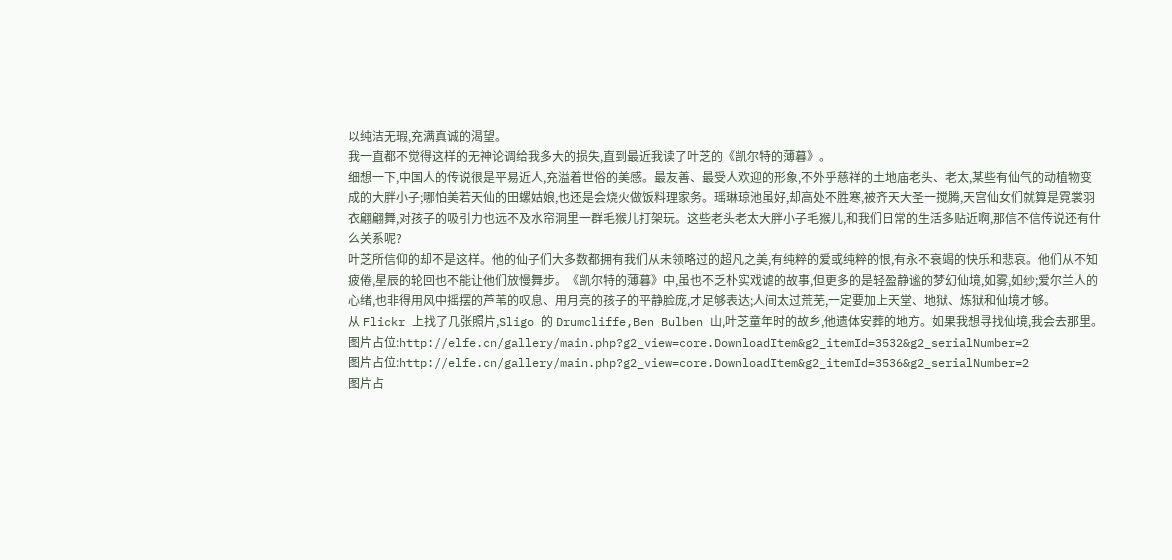以纯洁无瑕,充满真诚的渴望。
我一直都不觉得这样的无神论调给我多大的损失,直到最近我读了叶芝的《凯尔特的薄暮》。
细想一下,中国人的传说很是平易近人,充溢着世俗的美感。最友善、最受人欢迎的形象,不外乎慈祥的土地庙老头、老太,某些有仙气的动植物变成的大胖小子;哪怕美若天仙的田螺姑娘,也还是会烧火做饭料理家务。瑶琳琼池虽好,却高处不胜寒,被齐天大圣一搅腾,天宫仙女们就算是霓裳羽衣翩翩舞,对孩子的吸引力也远不及水帘洞里一群毛猴儿打架玩。这些老头老太大胖小子毛猴儿,和我们日常的生活多贴近啊,那信不信传说还有什么关系呢?
叶芝所信仰的却不是这样。他的仙子们大多数都拥有我们从未领略过的超凡之美,有纯粹的爱或纯粹的恨,有永不衰竭的快乐和悲哀。他们从不知疲倦,星辰的轮回也不能让他们放慢舞步。《凯尔特的薄暮》中,虽也不乏朴实戏谑的故事,但更多的是轻盈静谧的梦幻仙境,如雾,如纱;爱尔兰人的心绪,也非得用风中摇摆的芦苇的叹息、用月亮的孩子的平静脸庞,才足够表达;人间太过荒芜,一定要加上天堂、地狱、炼狱和仙境才够。
从 Flickr 上找了几张照片,Sligo 的 Drumcliffe,Ben Bulben 山,叶芝童年时的故乡,他遗体安葬的地方。如果我想寻找仙境,我会去那里。
图片占位:http://elfe.cn/gallery/main.php?g2_view=core.DownloadItem&g2_itemId=3532&g2_serialNumber=2
图片占位:http://elfe.cn/gallery/main.php?g2_view=core.DownloadItem&g2_itemId=3536&g2_serialNumber=2
图片占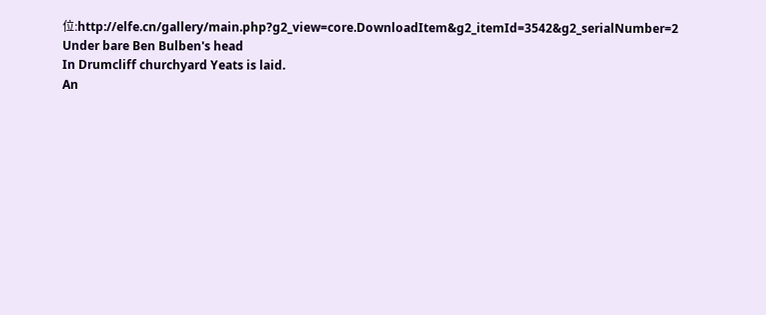位:http://elfe.cn/gallery/main.php?g2_view=core.DownloadItem&g2_itemId=3542&g2_serialNumber=2
Under bare Ben Bulben's head
In Drumcliff churchyard Yeats is laid.
An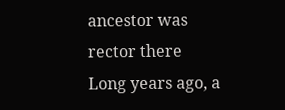ancestor was rector there
Long years ago, a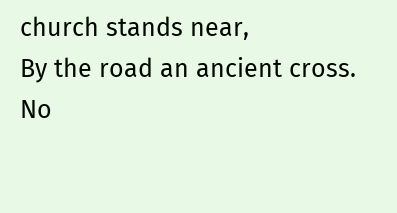church stands near,
By the road an ancient cross.
No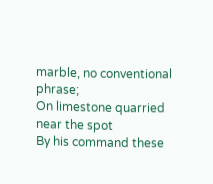marble, no conventional phrase;
On limestone quarried near the spot
By his command these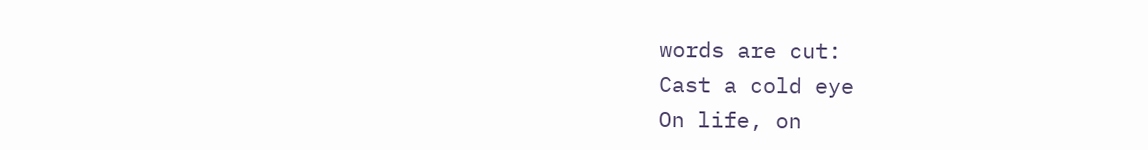words are cut:
Cast a cold eye
On life, on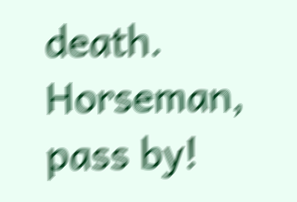death.
Horseman, pass by!